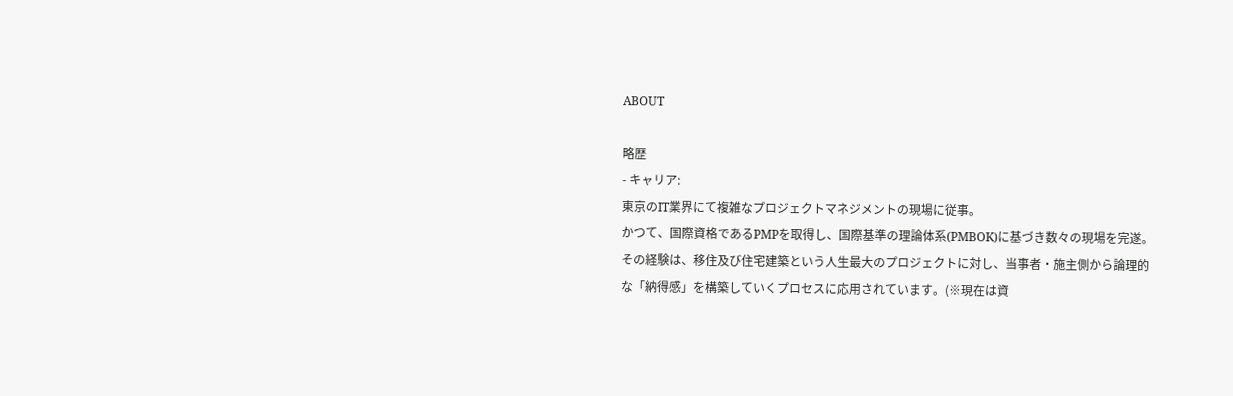ABOUT

略歴
- キャリア:
東京のIT業界にて複雑なプロジェクトマネジメントの現場に従事。
かつて、国際資格であるPMPを取得し、国際基準の理論体系(PMBOK)に基づき数々の現場を完遂。
その経験は、移住及び住宅建築という人生最大のプロジェクトに対し、当事者・施主側から論理的な「納得感」を構築していくプロセスに応用されています。(※現在は資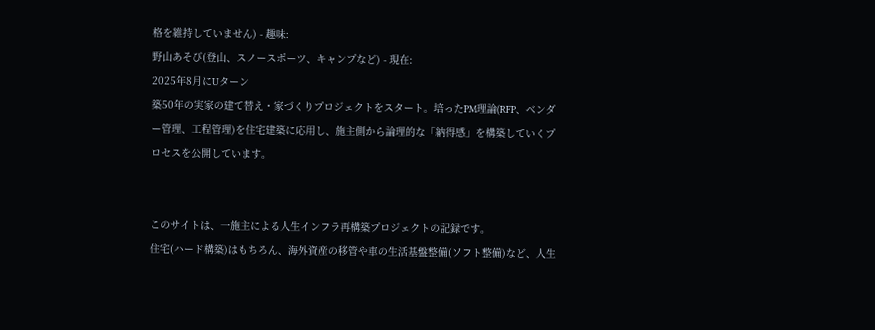格を維持していません) - 趣味:
野山あそび(登山、スノースポーツ、キャンプなど) - 現在:
2025年8月にUターン
築50年の実家の建て替え・家づくりプロジェクトをスタート。培ったPM理論(RFP、ベンダー管理、工程管理)を住宅建築に応用し、施主側から論理的な「納得感」を構築していくプロセスを公開しています。


このサイトは、一施主による人生インフラ再構築プロジェクトの記録です。
住宅(ハード構築)はもちろん、海外資産の移管や車の生活基盤整備(ソフト整備)など、人生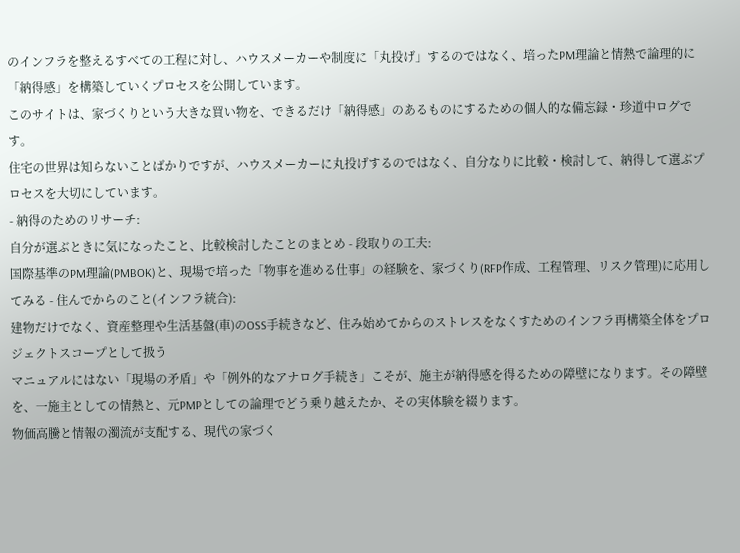のインフラを整えるすべての工程に対し、ハウスメーカーや制度に「丸投げ」するのではなく、培ったPM理論と情熱で論理的に「納得感」を構築していくプロセスを公開しています。
このサイトは、家づくりという大きな買い物を、できるだけ「納得感」のあるものにするための個人的な備忘録・珍道中ログです。
住宅の世界は知らないことばかりですが、ハウスメーカーに丸投げするのではなく、自分なりに比較・検討して、納得して選ぶプロセスを大切にしています。
- 納得のためのリサーチ:
自分が選ぶときに気になったこと、比較検討したことのまとめ - 段取りの工夫:
国際基準のPM理論(PMBOK)と、現場で培った「物事を進める仕事」の経験を、家づくり(RFP作成、工程管理、リスク管理)に応用してみる - 住んでからのこと(インフラ統合):
建物だけでなく、資産整理や生活基盤(車)のOSS手続きなど、住み始めてからのストレスをなくすためのインフラ再構築全体をプロジェクトスコープとして扱う
マニュアルにはない「現場の矛盾」や「例外的なアナログ手続き」こそが、施主が納得感を得るための障壁になります。その障壁を、一施主としての情熱と、元PMPとしての論理でどう乗り越えたか、その実体験を綴ります。
物価高騰と情報の濁流が支配する、現代の家づく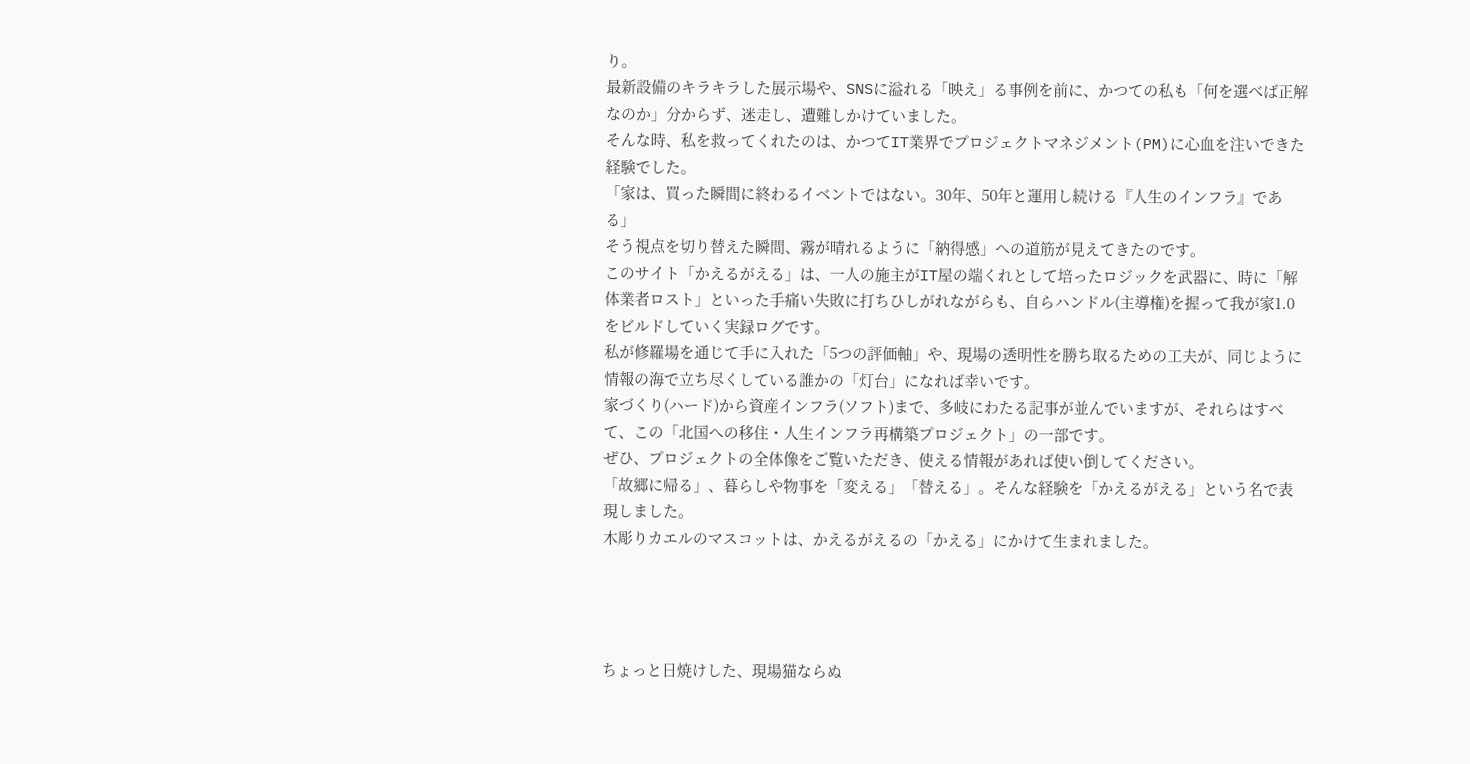り。
最新設備のキラキラした展示場や、SNSに溢れる「映え」る事例を前に、かつての私も「何を選べば正解なのか」分からず、迷走し、遭難しかけていました。
そんな時、私を救ってくれたのは、かつてIT業界でプロジェクトマネジメント(PM)に心血を注いできた経験でした。
「家は、買った瞬間に終わるイベントではない。30年、50年と運用し続ける『人生のインフラ』である」
そう視点を切り替えた瞬間、霧が晴れるように「納得感」への道筋が見えてきたのです。
このサイト「かえるがえる」は、一人の施主がIT屋の端くれとして培ったロジックを武器に、時に「解体業者ロスト」といった手痛い失敗に打ちひしがれながらも、自らハンドル(主導権)を握って我が家1.0をビルドしていく実録ログです。
私が修羅場を通じて手に入れた「5つの評価軸」や、現場の透明性を勝ち取るための工夫が、同じように情報の海で立ち尽くしている誰かの「灯台」になれば幸いです。
家づくり(ハード)から資産インフラ(ソフト)まで、多岐にわたる記事が並んでいますが、それらはすべて、この「北国への移住・人生インフラ再構築プロジェクト」の一部です。
ぜひ、プロジェクトの全体像をご覧いただき、使える情報があれば使い倒してください。
「故郷に帰る」、暮らしや物事を「変える」「替える」。そんな経験を「かえるがえる」という名で表現しました。
木彫りカエルのマスコットは、かえるがえるの「かえる」にかけて生まれました。




ちょっと日焼けした、現場猫ならぬ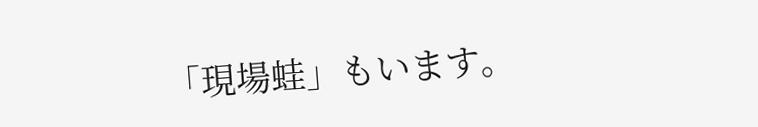「現場蛙」もいます。